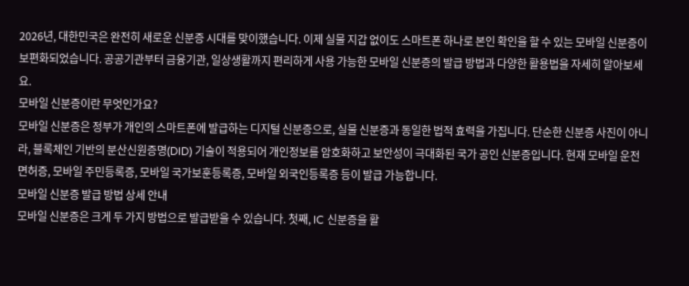2026년, 대한민국은 완전히 새로운 신분증 시대를 맞이했습니다. 이제 실물 지갑 없이도 스마트폰 하나로 본인 확인을 할 수 있는 모바일 신분증이 보편화되었습니다. 공공기관부터 금융기관, 일상생활까지 편리하게 사용 가능한 모바일 신분증의 발급 방법과 다양한 활용법을 자세히 알아보세요.
모바일 신분증이란 무엇인가요?
모바일 신분증은 정부가 개인의 스마트폰에 발급하는 디지털 신분증으로, 실물 신분증과 동일한 법적 효력을 가집니다. 단순한 신분증 사진이 아니라, 블록체인 기반의 분산신원증명(DID) 기술이 적용되어 개인정보를 암호화하고 보안성이 극대화된 국가 공인 신분증입니다. 현재 모바일 운전면허증, 모바일 주민등록증, 모바일 국가보훈등록증, 모바일 외국인등록증 등이 발급 가능합니다.
모바일 신분증 발급 방법 상세 안내
모바일 신분증은 크게 두 가지 방법으로 발급받을 수 있습니다. 첫째, IC 신분증을 활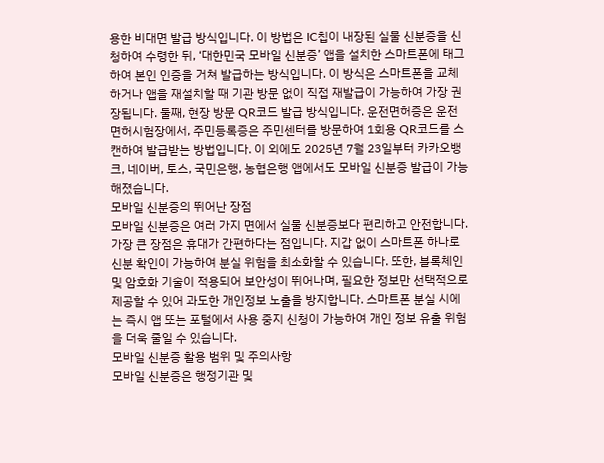용한 비대면 발급 방식입니다. 이 방법은 IC칩이 내장된 실물 신분증을 신청하여 수령한 뒤, ‘대한민국 모바일 신분증’ 앱을 설치한 스마트폰에 태그하여 본인 인증을 거쳐 발급하는 방식입니다. 이 방식은 스마트폰을 교체하거나 앱을 재설치할 때 기관 방문 없이 직접 재발급이 가능하여 가장 권장됩니다. 둘째, 현장 방문 QR코드 발급 방식입니다. 운전면허증은 운전면허시험장에서, 주민등록증은 주민센터를 방문하여 1회용 QR코드를 스캔하여 발급받는 방법입니다. 이 외에도 2025년 7월 23일부터 카카오뱅크, 네이버, 토스, 국민은행, 농협은행 앱에서도 모바일 신분증 발급이 가능해졌습니다.
모바일 신분증의 뛰어난 장점
모바일 신분증은 여러 가지 면에서 실물 신분증보다 편리하고 안전합니다. 가장 큰 장점은 휴대가 간편하다는 점입니다. 지갑 없이 스마트폰 하나로 신분 확인이 가능하여 분실 위험을 최소화할 수 있습니다. 또한, 블록체인 및 암호화 기술이 적용되어 보안성이 뛰어나며, 필요한 정보만 선택적으로 제공할 수 있어 과도한 개인정보 노출을 방지합니다. 스마트폰 분실 시에는 즉시 앱 또는 포털에서 사용 중지 신청이 가능하여 개인 정보 유출 위험을 더욱 줄일 수 있습니다.
모바일 신분증 활용 범위 및 주의사항
모바일 신분증은 행정기관 및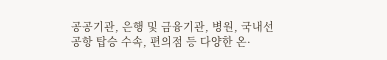공공기관, 은행 및 금융기관, 병원, 국내선 공항 탑승 수속, 편의점 등 다양한 온·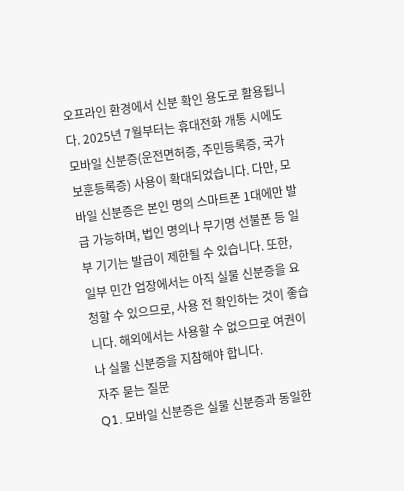오프라인 환경에서 신분 확인 용도로 활용됩니다. 2025년 7월부터는 휴대전화 개통 시에도 모바일 신분증(운전면허증, 주민등록증, 국가보훈등록증) 사용이 확대되었습니다. 다만, 모바일 신분증은 본인 명의 스마트폰 1대에만 발급 가능하며, 법인 명의나 무기명 선불폰 등 일부 기기는 발급이 제한될 수 있습니다. 또한, 일부 민간 업장에서는 아직 실물 신분증을 요청할 수 있으므로, 사용 전 확인하는 것이 좋습니다. 해외에서는 사용할 수 없으므로 여권이나 실물 신분증을 지참해야 합니다.
자주 묻는 질문
Q1. 모바일 신분증은 실물 신분증과 동일한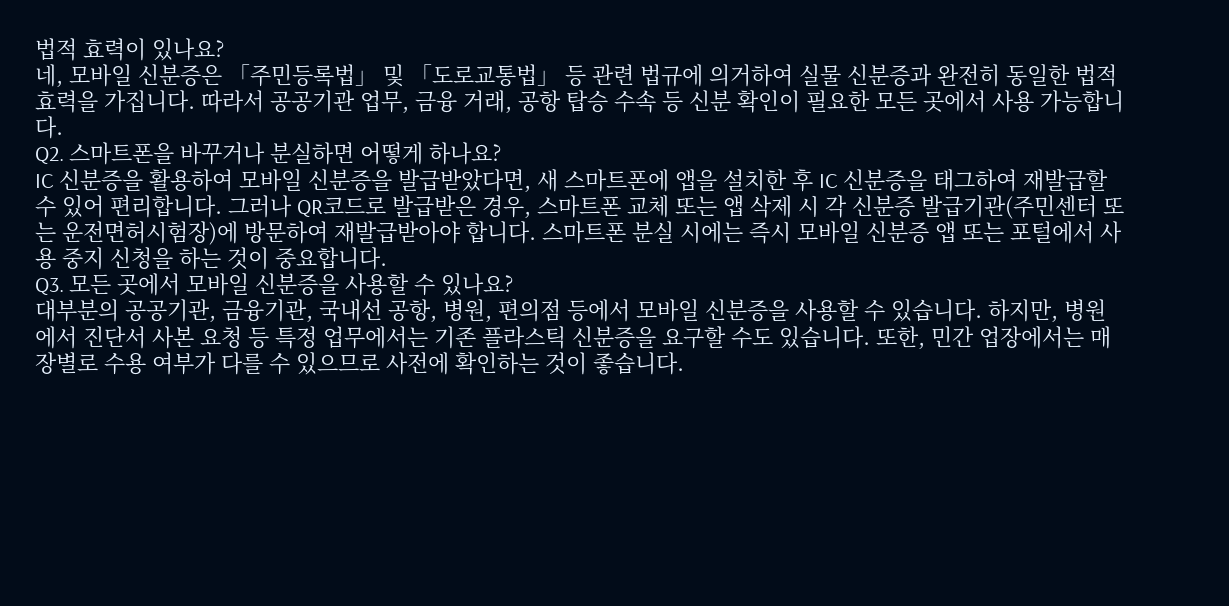법적 효력이 있나요?
네, 모바일 신분증은 「주민등록법」 및 「도로교통법」 등 관련 법규에 의거하여 실물 신분증과 완전히 동일한 법적 효력을 가집니다. 따라서 공공기관 업무, 금융 거래, 공항 탑승 수속 등 신분 확인이 필요한 모든 곳에서 사용 가능합니다.
Q2. 스마트폰을 바꾸거나 분실하면 어떻게 하나요?
IC 신분증을 활용하여 모바일 신분증을 발급받았다면, 새 스마트폰에 앱을 설치한 후 IC 신분증을 태그하여 재발급할 수 있어 편리합니다. 그러나 QR코드로 발급받은 경우, 스마트폰 교체 또는 앱 삭제 시 각 신분증 발급기관(주민센터 또는 운전면허시험장)에 방문하여 재발급받아야 합니다. 스마트폰 분실 시에는 즉시 모바일 신분증 앱 또는 포털에서 사용 중지 신청을 하는 것이 중요합니다.
Q3. 모든 곳에서 모바일 신분증을 사용할 수 있나요?
대부분의 공공기관, 금융기관, 국내선 공항, 병원, 편의점 등에서 모바일 신분증을 사용할 수 있습니다. 하지만, 병원에서 진단서 사본 요청 등 특정 업무에서는 기존 플라스틱 신분증을 요구할 수도 있습니다. 또한, 민간 업장에서는 매장별로 수용 여부가 다를 수 있으므로 사전에 확인하는 것이 좋습니다.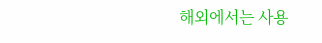해외에서는 사용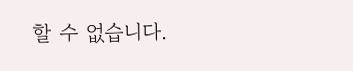할 수 없습니다.